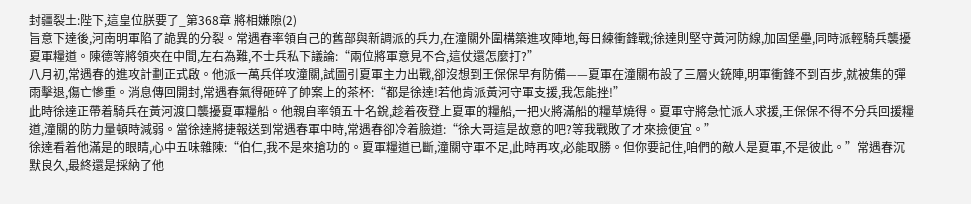封疆裂土:陛下,這皇位朕要了_第368章 將相嫌隙(2)
旨意下達後,河南明軍陷了詭異的分裂。常遇春率領自己的舊部與新調派的兵力,在潼關外圍構築進攻陣地,每日練衝鋒戰;徐達則堅守黃河防線,加固堡壘,同時派輕騎兵襲擾夏軍糧道。陳德等將領夾在中間,左右為難,不士兵私下議論:“兩位將軍意見不合,這仗還怎麼打?”
八月初,常遇春的進攻計劃正式啟。他派一萬兵佯攻潼關,試圖引夏軍主力出戰,卻沒想到王保保早有防備——夏軍在潼關布設了三層火銃陣,明軍衝鋒不到百步,就被集的彈雨擊退,傷亡慘重。消息傳回開封,常遇春氣得砸碎了帥案上的茶杯:“都是徐達!若他肯派黃河守軍支援,我怎能挫!”
此時徐達正帶着騎兵在黃河渡口襲擾夏軍糧船。他親自率領五十名銳,趁着夜登上夏軍的糧船,一把火將滿船的糧草燒得。夏軍守將急忙派人求援,王保保不得不分兵回援糧道,潼關的防力量頓時減弱。當徐達將捷報送到常遇春軍中時,常遇春卻冷着臉道:“徐大哥這是故意的吧?等我戰敗了才來撿便宜。”
徐達看着他滿是的眼睛,心中五味雜陳:“伯仁,我不是來搶功的。夏軍糧道已斷,潼關守軍不足,此時再攻,必能取勝。但你要記住,咱們的敵人是夏軍,不是彼此。”常遇春沉默良久,最終還是採納了他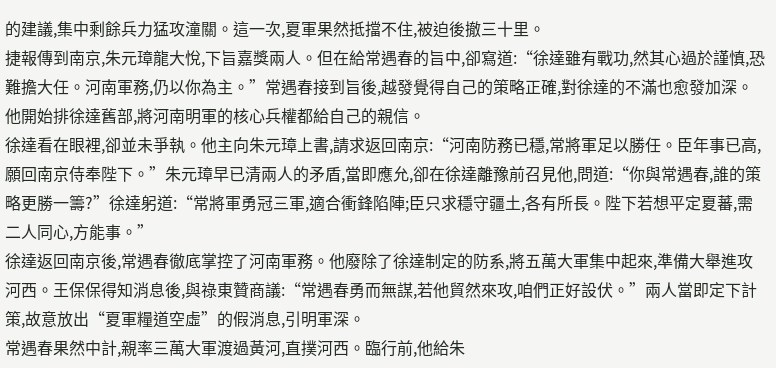的建議,集中剩餘兵力猛攻潼關。這一次,夏軍果然抵擋不住,被迫後撤三十里。
捷報傳到南京,朱元璋龍大悅,下旨嘉獎兩人。但在給常遇春的旨中,卻寫道:“徐達雖有戰功,然其心過於謹慎,恐難擔大任。河南軍務,仍以你為主。”常遇春接到旨後,越發覺得自己的策略正確,對徐達的不滿也愈發加深。他開始排徐達舊部,將河南明軍的核心兵權都給自己的親信。
徐達看在眼裡,卻並未爭執。他主向朱元璋上書,請求返回南京:“河南防務已穩,常將軍足以勝任。臣年事已高,願回南京侍奉陛下。”朱元璋早已清兩人的矛盾,當即應允,卻在徐達離豫前召見他,問道:“你與常遇春,誰的策略更勝一籌?”徐達躬道:“常將軍勇冠三軍,適合衝鋒陷陣;臣只求穩守疆土,各有所長。陛下若想平定夏蕃,需二人同心,方能事。”
徐達返回南京後,常遇春徹底掌控了河南軍務。他廢除了徐達制定的防系,將五萬大軍集中起來,準備大舉進攻河西。王保保得知消息後,與祿東贊商議:“常遇春勇而無謀,若他貿然來攻,咱們正好設伏。”兩人當即定下計策,故意放出“夏軍糧道空虛”的假消息,引明軍深。
常遇春果然中計,親率三萬大軍渡過黃河,直撲河西。臨行前,他給朱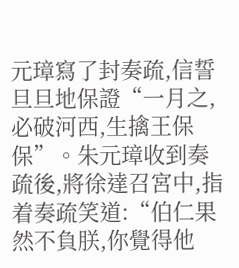元璋寫了封奏疏,信誓旦旦地保證“一月之,必破河西,生擒王保保”。朱元璋收到奏疏後,將徐達召宮中,指着奏疏笑道:“伯仁果然不負朕,你覺得他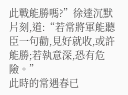此戰能勝嗎?”徐達沉默片刻,道:“若常將軍能聽臣一句勸,見好就收,或許能勝;若執意深,恐有危險。”
此時的常遇春已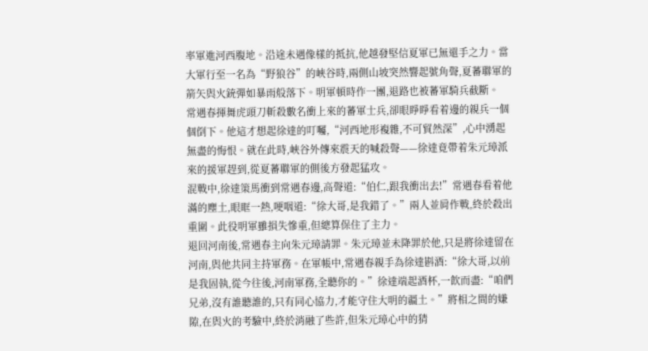率軍進河西腹地。沿途未遇像樣的抵抗,他越發堅信夏軍已無還手之力。當大軍行至一名為“野狼谷”的峽谷時,兩側山坡突然響起號角聲,夏蕃聯軍的箭矢與火銃彈如暴雨般落下。明軍頓時作一團,退路也被蕃軍騎兵截斷。
常遇春揮舞虎頭刀斬殺數名衝上來的蕃軍士兵,卻眼睜睜看着邊的親兵一個個倒下。他這才想起徐達的叮囑,“河西地形複雜,不可貿然深”,心中湧起無盡的悔恨。就在此時,峽谷外傳來震天的喊殺聲——徐達竟帶着朱元璋派來的援軍趕到,從夏蕃聯軍的側後方發起猛攻。
混戰中,徐達策馬衝到常遇春邊,高聲道:“伯仁,跟我衝出去!”常遇春看着他滿的塵土,眼眶一熱,哽咽道:“徐大哥,是我錯了。”兩人並肩作戰,終於殺出重圍。此役明軍雖損失慘重,但總算保住了主力。
退回河南後,常遇春主向朱元璋請罪。朱元璋並未降罪於他,只是將徐達留在河南,與他共同主持軍務。在軍帳中,常遇春親手為徐達斟酒:“徐大哥,以前是我固執,從今往後,河南軍務,全聽你的。”徐達端起酒杯,一飲而盡:“咱們兄弟,沒有誰聽誰的,只有同心協力,才能守住大明的疆土。”將相之間的嫌隙,在與火的考驗中,終於消融了些許,但朱元璋心中的猜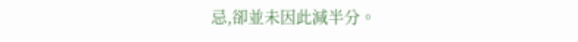忌,卻並未因此減半分。